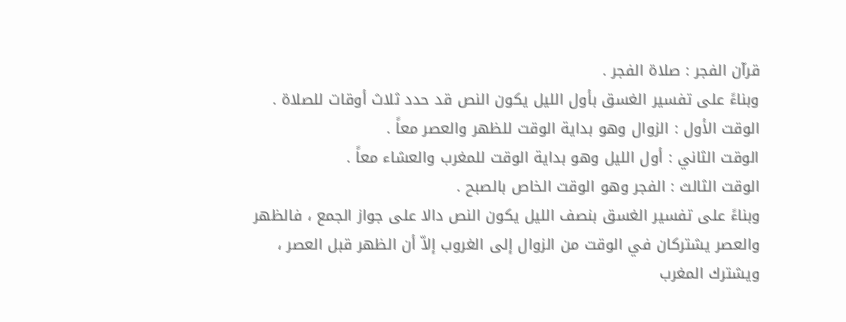قرآن الفجر : صلاة الفجر .
وبناءً على تفسير الغسق بأول الليل يكون النص قد حدد ثلاث أوقات للصلاة .
الوقت الأول : الزوال وهو بداية الوقت للظهر والعصر معاً .
الوقت الثاني : أول الليل وهو بداية الوقت للمغرب والعشاء معاً .
الوقت الثالث : الفجر وهو الوقت الخاص بالصبح .
وبناءً على تفسير الغسق بنصف الليل يكون النص دالا على جواز الجمع ، فالظهر والعصر يشتركان في الوقت من الزوال إلى الغروب إلاّ أن الظهر قبل العصر ، ويشترك المغرب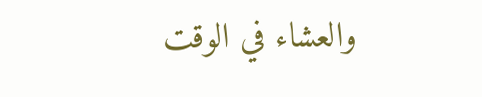والعشاء في الوقت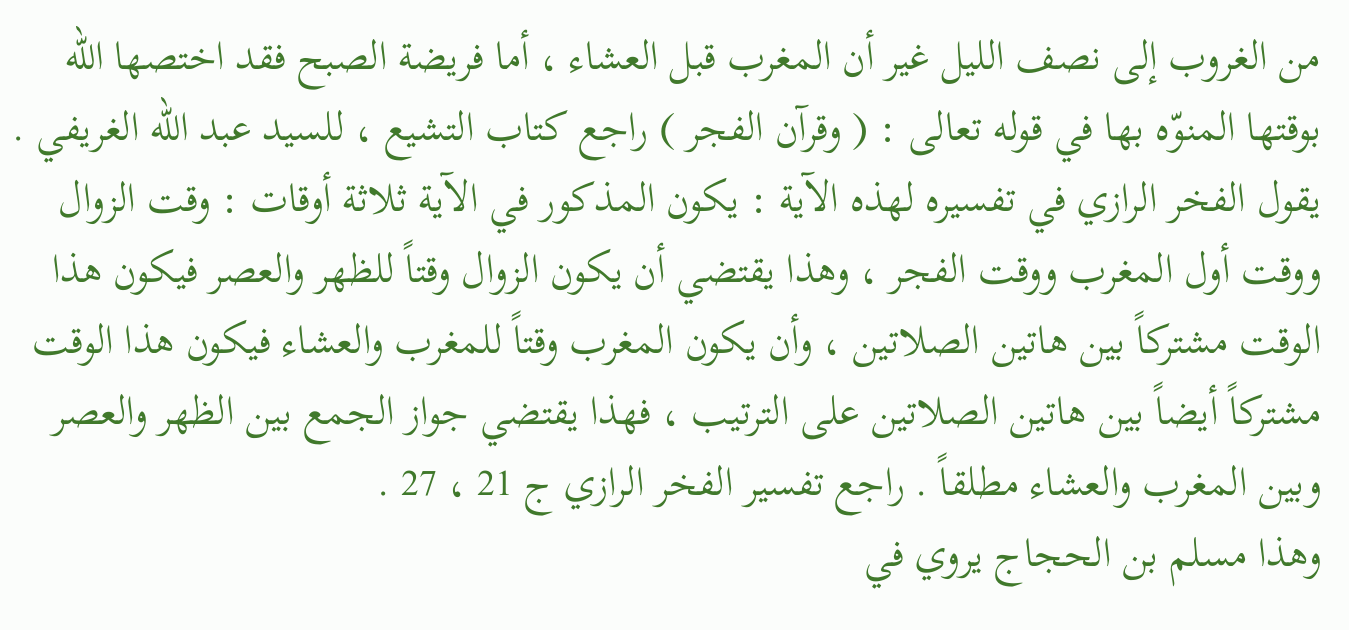من الغروب إلى نصف الليل غير أن المغرب قبل العشاء ، أما فريضة الصبح فقد اختصها الله بوقتها المنوّه بها في قوله تعالى : ( وقرآن الفجر ) راجع كتاب التشيع ، للسيد عبد الله الغريفي .
يقول الفخر الرازي في تفسيره لهذه الآية : يكون المذكور في الآية ثلاثة أوقات : وقت الزوال ووقت أول المغرب ووقت الفجر ، وهذا يقتضي أن يكون الزوال وقتاً للظهر والعصر فيكون هذا الوقت مشتركاً بين هاتين الصلاتين ، وأن يكون المغرب وقتاً للمغرب والعشاء فيكون هذا الوقت مشتركاً أيضاً بين هاتين الصلاتين على الترتيب ، فهذا يقتضي جواز الجمع بين الظهر والعصر وبين المغرب والعشاء مطلقاً . راجع تفسير الفخر الرازي ج 21 ، 27 .
وهذا مسلم بن الحجاج يروي في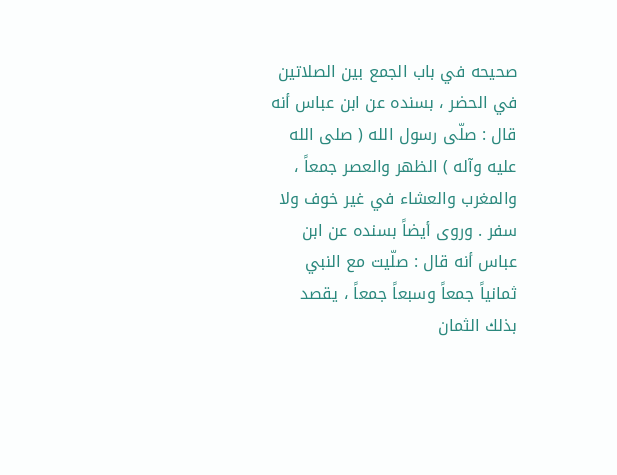صحيحه في باب الجمع بين الصلاتين في الحضر ، بسنده عن ابن عباس أنه قال : صلّى رسول الله ( صلى الله عليه وآله ) الظهر والعصر جمعاً ، والمغرب والعشاء في غير خوف ولا سفر . وروى أيضاً بسنده عن ابن عباس أنه قال : صلّيت مع النبي ثمانياً جمعاً وسبعاً جمعاً ، يقصد بذلك الثمان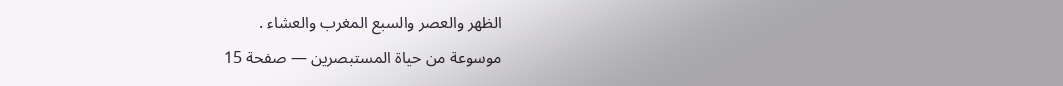الظهر والعصر والسبع المغرب والعشاء .
موسوعة من حياة المستبصرين — صفحة 15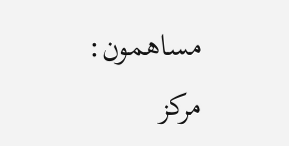مساهمون: مركز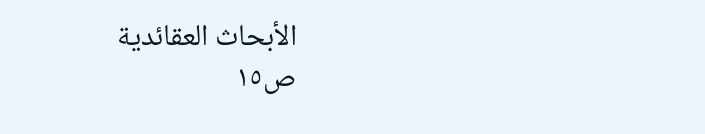الأبحاث العقائدية
ص١٥